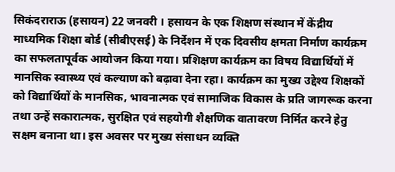सिकंदराराऊ (हसायन) 22 जनवरी । हसायन के एक शिक्षण संस्थान में केंद्रीय माध्यमिक शिक्षा बोर्ड (सीबीएसई) के निर्देशन में एक दिवसीय क्षमता निर्माण कार्यक्रम का सफलतापूर्वक आयोजन किया गया। प्रशिक्षण कार्यक्रम का विषय विद्यार्थियों में मानसिक स्वास्थ्य एवं कल्याण को बढ़ावा देना रहा। कार्यक्रम का मुख्य उद्देश्य शिक्षकों को विद्यार्थियों के मानसिक, भावनात्मक एवं सामाजिक विकास के प्रति जागरूक करना तथा उन्हें सकारात्मक, सुरक्षित एवं सहयोगी शैक्षणिक वातावरण निर्मित करने हेतु सक्षम बनाना था। इस अवसर पर मुख्य संसाधन व्यक्ति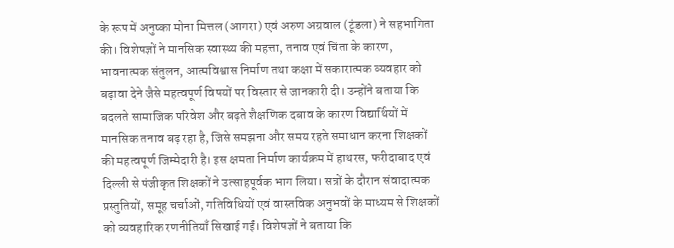के रूप में अनुष्का मोना मित्तल (आगरा) एवं अरुण अग्रवाल (टूंडला) ने सहभागिता की। विशेषज्ञों ने मानसिक स्वास्थ्य की महत्ता, तनाव एवं चिंता के कारण, भावनात्मक संतुलन, आत्मविश्वास निर्माण तथा कक्षा में सकारात्मक व्यवहार को बढ़ावा देने जैसे महत्वपूर्ण विषयों पर विस्तार से जानकारी दी। उन्होंने बताया कि बदलते सामाजिक परिवेश और बढ़ते शैक्षणिक दबाव के कारण विद्यार्थियों में मानसिक तनाव बढ़ रहा है, जिसे समझना और समय रहते समाधान करना शिक्षकों की महत्वपूर्ण जिम्मेदारी है। इस क्षमता निर्माण कार्यक्रम में हाथरस, फरीदाबाद एवं दिल्ली से पंजीकृत शिक्षकों ने उत्साहपूर्वक भाग लिया। सत्रों के दौरान संवादात्मक प्रस्तुतियों, समूह चर्चाओं, गतिविधियों एवं वास्तविक अनुभवों के माध्यम से शिक्षकों को व्यवहारिक रणनीतियाँ सिखाई गईं। विशेषज्ञों ने बताया कि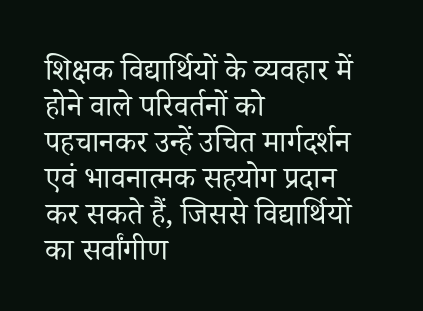शिक्षक विद्यार्थियों के व्यवहार में होने वाले परिवर्तनों को पहचानकर उन्हें उचित मार्गदर्शन एवं भावनात्मक सहयोग प्रदान कर सकते हैं, जिससे विद्यार्थियों का सर्वांगीण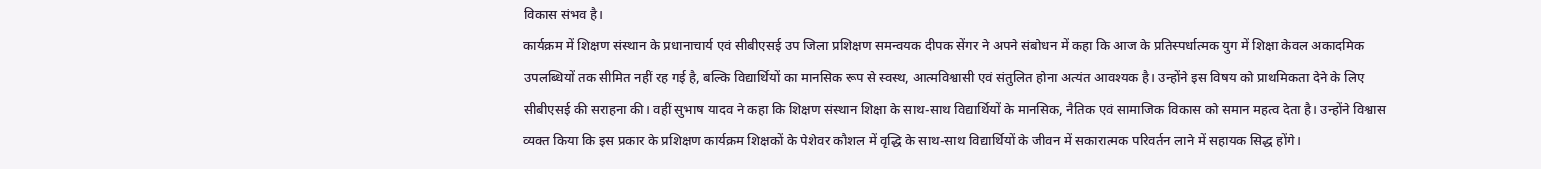विकास संभव है।
कार्यक्रम में शिक्षण संस्थान के प्रधानाचार्य एवं सीबीएसई उप जिला प्रशिक्षण समन्वयक दीपक सेंगर ने अपने संबोधन में कहा कि आज के प्रतिस्पर्धात्मक युग में शिक्षा केवल अकादमिक उपलब्धियों तक सीमित नहीं रह गई है, बल्कि विद्यार्थियों का मानसिक रूप से स्वस्थ, आत्मविश्वासी एवं संतुलित होना अत्यंत आवश्यक है। उन्होंने इस विषय को प्राथमिकता देने के लिए सीबीएसई की सराहना की। वहीं सुभाष यादव ने कहा कि शिक्षण संस्थान शिक्षा के साथ-साथ विद्यार्थियों के मानसिक, नैतिक एवं सामाजिक विकास को समान महत्व देता है। उन्होंने विश्वास व्यक्त किया कि इस प्रकार के प्रशिक्षण कार्यक्रम शिक्षकों के पेशेवर कौशल में वृद्धि के साथ-साथ विद्यार्थियों के जीवन में सकारात्मक परिवर्तन लाने में सहायक सिद्ध होंगे।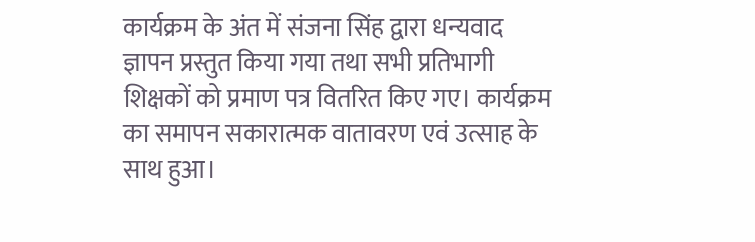कार्यक्रम के अंत में संजना सिंह द्वारा धन्यवाद ज्ञापन प्रस्तुत किया गया तथा सभी प्रतिभागी शिक्षकों को प्रमाण पत्र वितरित किए गए। कार्यक्रम का समापन सकारात्मक वातावरण एवं उत्साह के साथ हुआ।